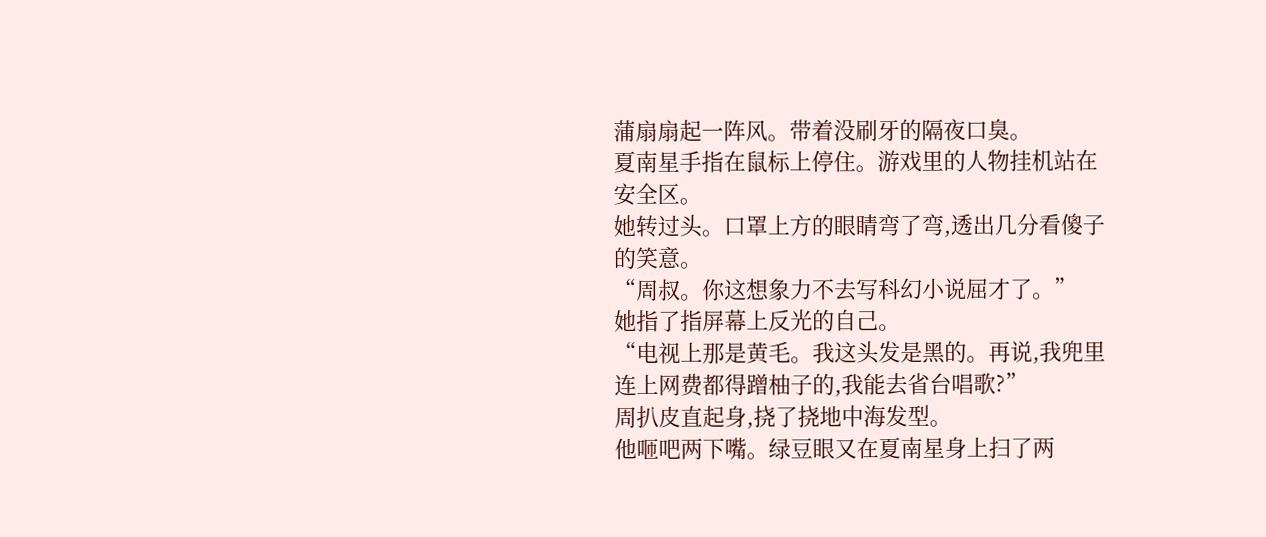蒲扇扇起一阵风。带着没刷牙的隔夜口臭。
夏南星手指在鼠标上停住。游戏里的人物挂机站在安全区。
她转过头。口罩上方的眼睛弯了弯,透出几分看傻子的笑意。
“周叔。你这想象力不去写科幻小说屈才了。”
她指了指屏幕上反光的自己。
“电视上那是黄毛。我这头发是黑的。再说,我兜里连上网费都得蹭柚子的,我能去省台唱歌?”
周扒皮直起身,挠了挠地中海发型。
他咂吧两下嘴。绿豆眼又在夏南星身上扫了两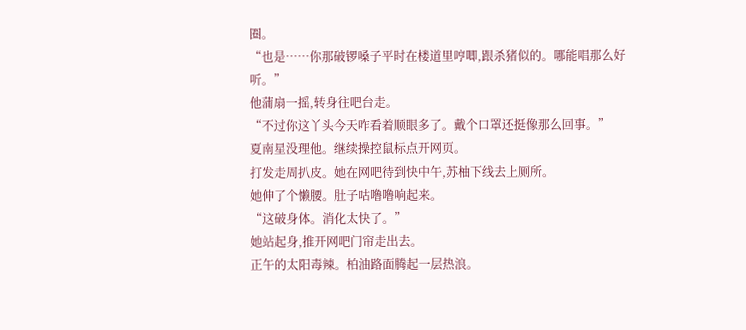圈。
“也是……你那破锣嗓子平时在楼道里哼唧,跟杀猪似的。哪能唱那么好听。”
他蒲扇一摇,转身往吧台走。
“不过你这丫头今天咋看着顺眼多了。戴个口罩还挺像那么回事。”
夏南星没理他。继续操控鼠标点开网页。
打发走周扒皮。她在网吧待到快中午,苏柚下线去上厕所。
她伸了个懒腰。肚子咕噜噜响起来。
“这破身体。消化太快了。”
她站起身,推开网吧门帘走出去。
正午的太阳毒辣。柏油路面腾起一层热浪。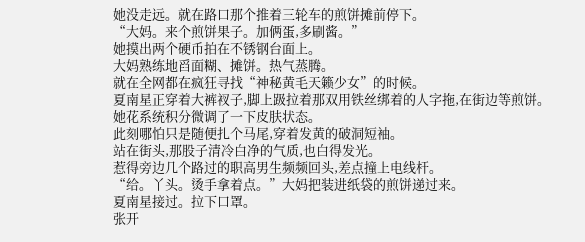她没走远。就在路口那个推着三轮车的煎饼摊前停下。
“大妈。来个煎饼果子。加俩蛋,多刷酱。”
她摸出两个硬币拍在不锈钢台面上。
大妈熟练地舀面糊、摊饼。热气蒸腾。
就在全网都在疯狂寻找“神秘黄毛天籁少女”的时候。
夏南星正穿着大裤衩子,脚上趿拉着那双用铁丝绑着的人字拖,在街边等煎饼。
她花系统积分微调了一下皮肤状态。
此刻哪怕只是随便扎个马尾,穿着发黄的破洞短袖。
站在街头,那股子清冷白净的气质,也白得发光。
惹得旁边几个路过的职高男生频频回头,差点撞上电线杆。
“给。丫头。烫手拿着点。”大妈把装进纸袋的煎饼递过来。
夏南星接过。拉下口罩。
张开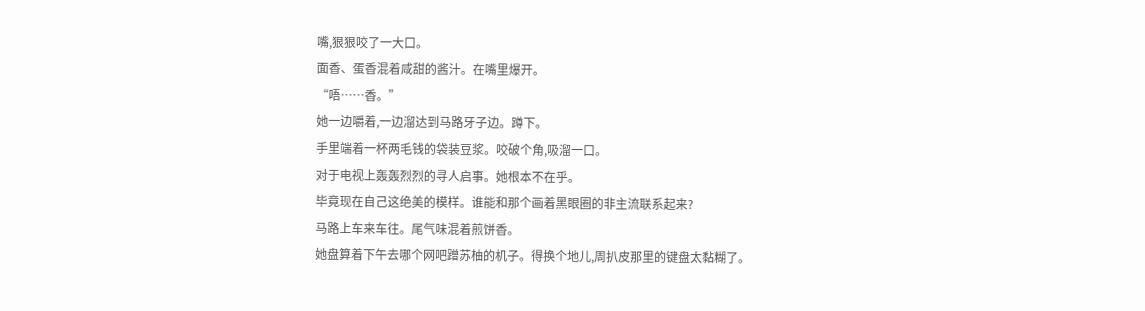嘴,狠狠咬了一大口。
面香、蛋香混着咸甜的酱汁。在嘴里爆开。
“唔……香。”
她一边嚼着,一边溜达到马路牙子边。蹲下。
手里端着一杯两毛钱的袋装豆浆。咬破个角,吸溜一口。
对于电视上轰轰烈烈的寻人启事。她根本不在乎。
毕竟现在自己这绝美的模样。谁能和那个画着黑眼圈的非主流联系起来?
马路上车来车往。尾气味混着煎饼香。
她盘算着下午去哪个网吧蹭苏柚的机子。得换个地儿,周扒皮那里的键盘太黏糊了。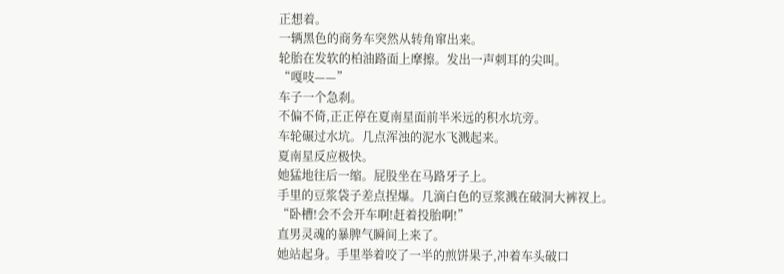正想着。
一辆黑色的商务车突然从转角窜出来。
轮胎在发软的柏油路面上摩擦。发出一声刺耳的尖叫。
“嘎吱——”
车子一个急刹。
不偏不倚,正正停在夏南星面前半米远的积水坑旁。
车轮碾过水坑。几点浑浊的泥水飞溅起来。
夏南星反应极快。
她猛地往后一缩。屁股坐在马路牙子上。
手里的豆浆袋子差点捏爆。几滴白色的豆浆溅在破洞大裤衩上。
“卧槽!会不会开车啊!赶着投胎啊!”
直男灵魂的暴脾气瞬间上来了。
她站起身。手里举着咬了一半的煎饼果子,冲着车头破口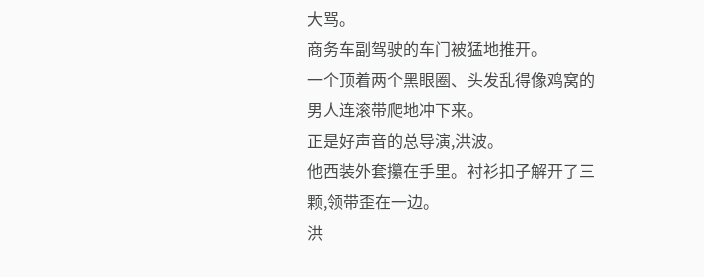大骂。
商务车副驾驶的车门被猛地推开。
一个顶着两个黑眼圈、头发乱得像鸡窝的男人连滚带爬地冲下来。
正是好声音的总导演,洪波。
他西装外套攥在手里。衬衫扣子解开了三颗,领带歪在一边。
洪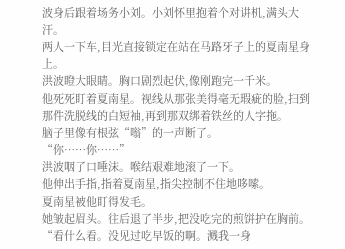波身后跟着场务小刘。小刘怀里抱着个对讲机,满头大汗。
两人一下车,目光直接锁定在站在马路牙子上的夏南星身上。
洪波瞪大眼睛。胸口剧烈起伏,像刚跑完一千米。
他死死盯着夏南星。视线从那张美得毫无瑕疵的脸,扫到那件洗脱线的白短袖,再到那双绑着铁丝的人字拖。
脑子里像有根弦“嗡”的一声断了。
“你……你……”
洪波咽了口唾沫。喉结艰难地滚了一下。
他伸出手指,指着夏南星,指尖控制不住地哆嗦。
夏南星被他盯得发毛。
她皱起眉头。往后退了半步,把没吃完的煎饼护在胸前。
“看什么看。没见过吃早饭的啊。溅我一身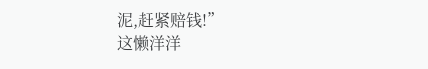泥,赶紧赔钱!”
这懒洋洋